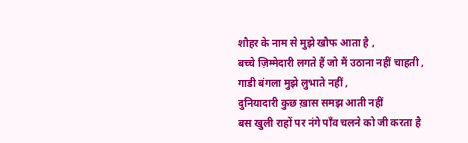शौहर के नाम से मुझे खौफ आता है ,
बच्चे ज़िम्मेदारी लगते हैं जो मैं उठाना नहीं चाहती ,
गाडी बंगला मुझे लुभाते नहीं ,
दुनियादारी कुछ ख़ास समझ आती नहीं
बस खुली राहों पर नंगे पाँव चलने को जी करता है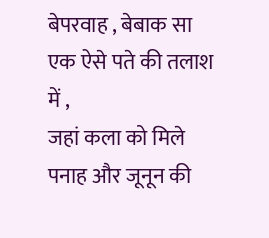बेपरवाह , बेबाक सा
एक ऐसे पते की तलाश में ,
जहां कला को मिले पनाह और जूनून की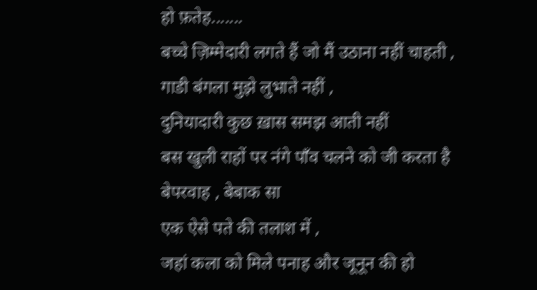हो फ़तेह.......
बच्चे ज़िम्मेदारी लगते हैं जो मैं उठाना नहीं चाहती ,
गाडी बंगला मुझे लुभाते नहीं ,
दुनियादारी कुछ ख़ास समझ आती नहीं
बस खुली राहों पर नंगे पाँव चलने को जी करता है
बेपरवाह , बेबाक सा
एक ऐसे पते की तलाश में ,
जहां कला को मिले पनाह और जूनून की हो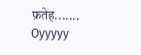फ़तेह.......
Oyyyyy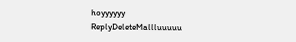hoyyyyyy
ReplyDeleteMallluuuuu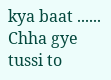kya baat ...... Chha gye tussi to